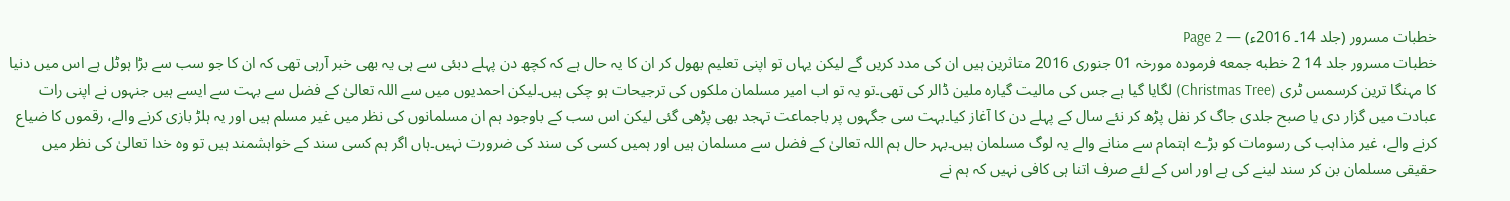خطبات مسرور (جلد 14۔ 2016ء) — Page 2
خطبات مسرور جلد 14 2 خطبه جمعه فرمودہ مورخہ 01 جنوری 2016 متاثرین ہیں ان کی مدد کریں گے لیکن یہاں تو اپنی تعلیم بھول کر ان کا یہ حال ہے کہ کچھ دن پہلے دبئی سے ہی یہ بھی خبر آرہی تھی کہ ان کا جو سب سے بڑا ہوٹل ہے اس میں دنیا کا مہنگا ترین کرسمس ٹری (Christmas Tree) لگایا گیا ہے جس کی مالیت گیارہ ملین ڈالر کی تھی۔تو یہ تو اب امیر مسلمان ملکوں کی ترجیحات ہو چکی ہیں۔لیکن احمدیوں میں سے اللہ تعالیٰ کے فضل سے بہت سے ایسے ہیں جنہوں نے اپنی رات عبادت میں گزار دی یا صبح جلدی جاگ کر نفل پڑھ کر نئے سال کے پہلے دن کا آغاز کیا۔بہت سی جگہوں پر باجماعت تہجد بھی پڑھی گئی لیکن اس سب کے باوجود ہم ان مسلمانوں کی نظر میں غیر مسلم ہیں اور یہ ہلڑ بازی کرنے والے، رقموں کا ضیاع کرنے والے، غیر مذاہب کی رسومات کو بڑے اہتمام سے منانے والے یہ لوگ مسلمان ہیں۔بہر حال ہم اللہ تعالیٰ کے فضل سے مسلمان ہیں اور ہمیں کسی کی سند کی ضرورت نہیں۔ہاں اگر ہم کسی سند کے خواہشمند ہیں تو وہ خدا تعالیٰ کی نظر میں حقیقی مسلمان بن کر سند لینے کی ہے اور اس کے لئے صرف اتنا ہی کافی نہیں کہ ہم نے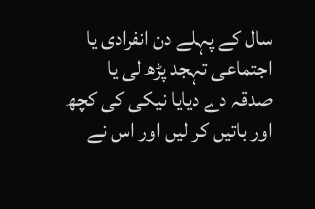سال کے پہلے دن انفرادی یا اجتماعی تہجد پڑھ لی یا صدقہ دے دیایا نیکی کی کچھ اور باتیں کر لیں اور اس نے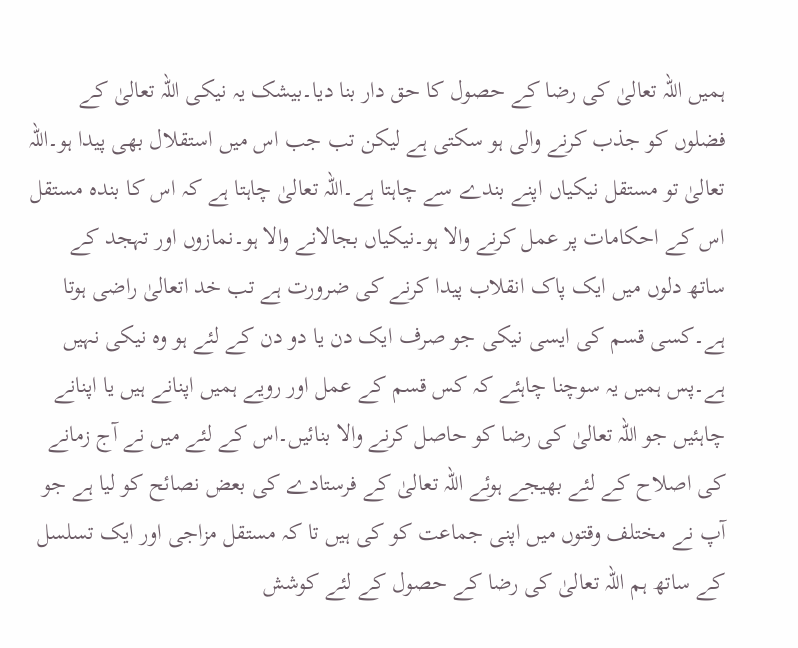ہمیں اللہ تعالیٰ کی رضا کے حصول کا حق دار بنا دیا۔بیشک یہ نیکی اللہ تعالیٰ کے فضلوں کو جذب کرنے والی ہو سکتی ہے لیکن تب جب اس میں استقلال بھی پیدا ہو۔اللہ تعالیٰ تو مستقل نیکیاں اپنے بندے سے چاہتا ہے۔اللہ تعالیٰ چاہتا ہے کہ اس کا بندہ مستقل اس کے احکامات پر عمل کرنے والا ہو۔نیکیاں بجالانے والا ہو۔نمازوں اور تہجد کے ساتھ دلوں میں ایک پاک انقلاب پیدا کرنے کی ضرورت ہے تب خد اتعالیٰ راضی ہوتا ہے۔کسی قسم کی ایسی نیکی جو صرف ایک دن یا دو دن کے لئے ہو وہ نیکی نہیں ہے۔پس ہمیں یہ سوچنا چاہئے کہ کس قسم کے عمل اور رویے ہمیں اپنانے ہیں یا اپنانے چاہئیں جو اللہ تعالیٰ کی رضا کو حاصل کرنے والا بنائیں۔اس کے لئے میں نے آج زمانے کی اصلاح کے لئے بھیجے ہوئے اللہ تعالیٰ کے فرستادے کی بعض نصائح کو لیا ہے جو آپ نے مختلف وقتوں میں اپنی جماعت کو کی ہیں تا کہ مستقل مزاجی اور ایک تسلسل کے ساتھ ہم اللہ تعالیٰ کی رضا کے حصول کے لئے کوشش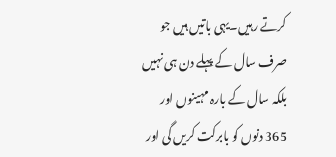کرتے رہیں۔یہی باتیں ہیں جو صرف سال کے پہلے دن ہی نہیں بلکہ سال کے بارہ مہینوں اور 365 دنوں کو بابرکت کریں گی اور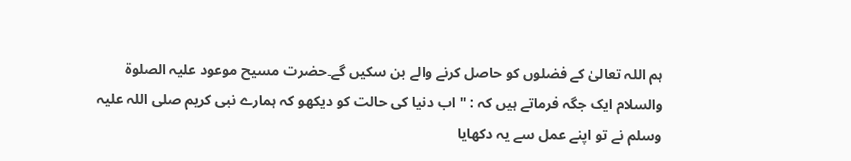ہم اللہ تعالیٰ کے فضلوں کو حاصل کرنے والے بن سکیں گے۔حضرت مسیح موعود علیہ الصلوۃ والسلام ایک جگہ فرماتے ہیں کہ : " اب دنیا کی حالت کو دیکھو کہ ہمارے نبی کریم صلی اللہ علیہ وسلم نے تو اپنے عمل سے یہ دکھایا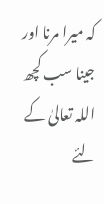کہ میرا مرنا اور جینا سب کچھ اللہ تعالیٰ کے لئے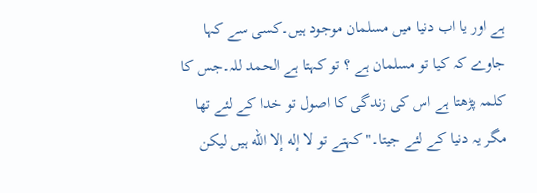ہے اور یا اب دنیا میں مسلمان موجود ہیں۔کسی سے کہا جاوے کہ کیا تو مسلمان ہے ؟ تو کہتا ہے الحمد للہ۔جس کا کلمہ پڑھتا ہے اس کی زندگی کا اصول تو خدا کے لئے تھا مگر یہ دنیا کے لئے جیتا۔" کہتے تو لا إله إلا الله ہیں لیکن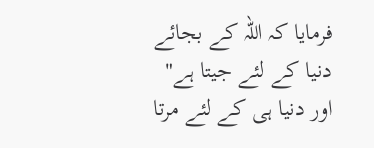فرمایا کہ اللہ کے بجائے دنیا کے لئے جیتا ہے" اور دنیا ہی کے لئے مرتا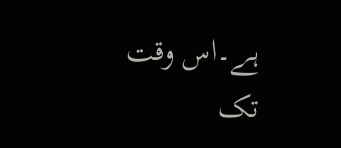ہے۔اس وقت تک